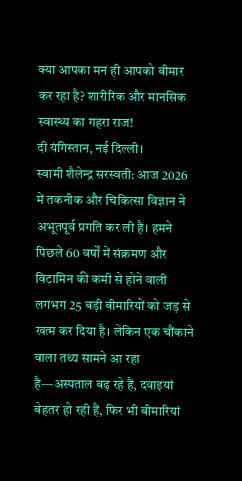क्या आपका मन ही आपको बीमार कर रहा है? शारीरिक और मानसिक स्वास्थ्य का गहरा राज!
दी यंगिस्तान, नई दिल्ली।
स्वामी शैलेन्द्र सरस्वती: आज 2026 में तकनीक और चिकित्सा विज्ञान ने अभूतपूर्व प्रगति कर ली है। हमने पिछले 60 वर्षों में संक्रमण और विटामिन की कमी से होने वाली लगभग 25 बड़ी बीमारियों को जड़ से खत्म कर दिया है। लेकिन एक चौंकाने वाला तथ्य सामने आ रहा है—अस्पताल बढ़ रहे हैं, दवाइयां बेहतर हो रही हैं, फिर भी बीमारियां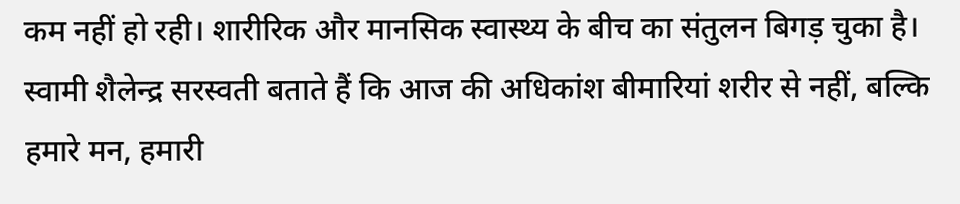कम नहीं हो रही। शारीरिक और मानसिक स्वास्थ्य के बीच का संतुलन बिगड़ चुका है। स्वामी शैलेन्द्र सरस्वती बताते हैं कि आज की अधिकांश बीमारियां शरीर से नहीं, बल्कि हमारे मन, हमारी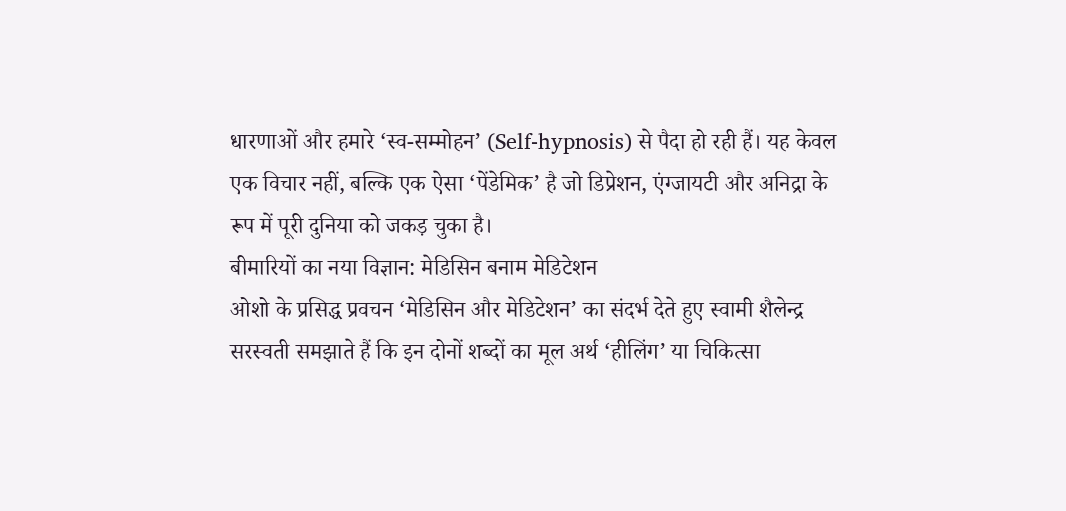धारणाओं और हमारे ‘स्व-सम्मोहन’ (Self-hypnosis) से पैदा हो रही हैं। यह केवल एक विचार नहीं, बल्कि एक ऐसा ‘पेंडेमिक’ है जो डिप्रेशन, एंग्जायटी और अनिद्रा के रूप में पूरी दुनिया को जकड़ चुका है।
बीमारियों का नया विज्ञान: मेडिसिन बनाम मेडिटेशन
ओशो के प्रसिद्ध प्रवचन ‘मेडिसिन और मेडिटेशन’ का संदर्भ देते हुए स्वामी शैलेन्द्र सरस्वती समझाते हैं कि इन दोनों शब्दों का मूल अर्थ ‘हीलिंग’ या चिकित्सा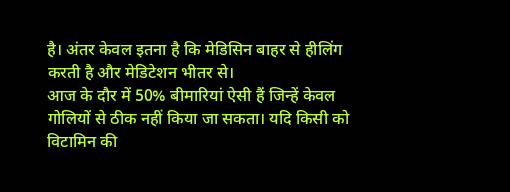है। अंतर केवल इतना है कि मेडिसिन बाहर से हीलिंग करती है और मेडिटेशन भीतर से।
आज के दौर में 50% बीमारियां ऐसी हैं जिन्हें केवल गोलियों से ठीक नहीं किया जा सकता। यदि किसी को विटामिन की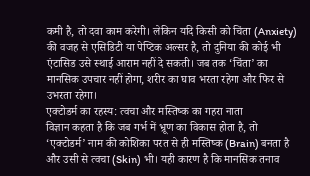कमी है, तो दवा काम करेगी। लेकिन यदि किसी को चिंता (Anxiety) की वजह से एसिडिटी या पेप्टिक अल्सर है, तो दुनिया की कोई भी एंटासिड उसे स्थाई आराम नहीं दे सकती। जब तक ‘चिंता’ का मानसिक उपचार नहीं होगा, शरीर का घाव भरता रहेगा और फिर से उभरता रहेगा।
एक्टोडर्म का रहस्य: त्वचा और मस्तिष्क का गहरा नाता
विज्ञान कहता है कि जब गर्भ में भ्रूण का विकास होता है, तो ‘एक्टोडर्म’ नाम की कोशिका परत से ही मस्तिष्क (Brain) बनता है और उसी से त्वचा (Skin) भी। यही कारण है कि मानसिक तनाव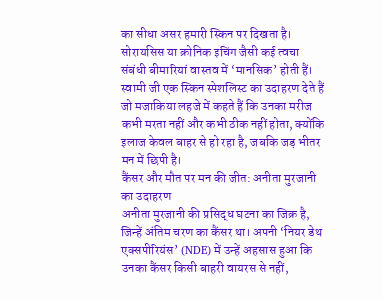का सीधा असर हमारी स्किन पर दिखता है। सोरायसिस या क्रोनिक इचिंग जैसी कई त्वचा संबंधी बीमारियां वास्तव में ‘मानसिक’ होती हैं। स्वामी जी एक स्किन स्पेशलिस्ट का उदाहरण देते हैं जो मजाकिया लहजे में कहते हैं कि उनका मरीज कभी मरता नहीं और कभी ठीक नहीं होता, क्योंकि इलाज केवल बाहर से हो रहा है, जबकि जड़ भीतर मन में छिपी है।
कैंसर और मौत पर मन की जीत: अनीता मुरजानी का उदाहरण
अनीता मुरजानी की प्रसिद्ध घटना का जिक्र है, जिन्हें अंतिम चरण का कैंसर था। अपनी ‘नियर डेथ एक्सपीरियंस’ (NDE) में उन्हें अहसास हुआ कि उनका कैंसर किसी बाहरी वायरस से नहीं,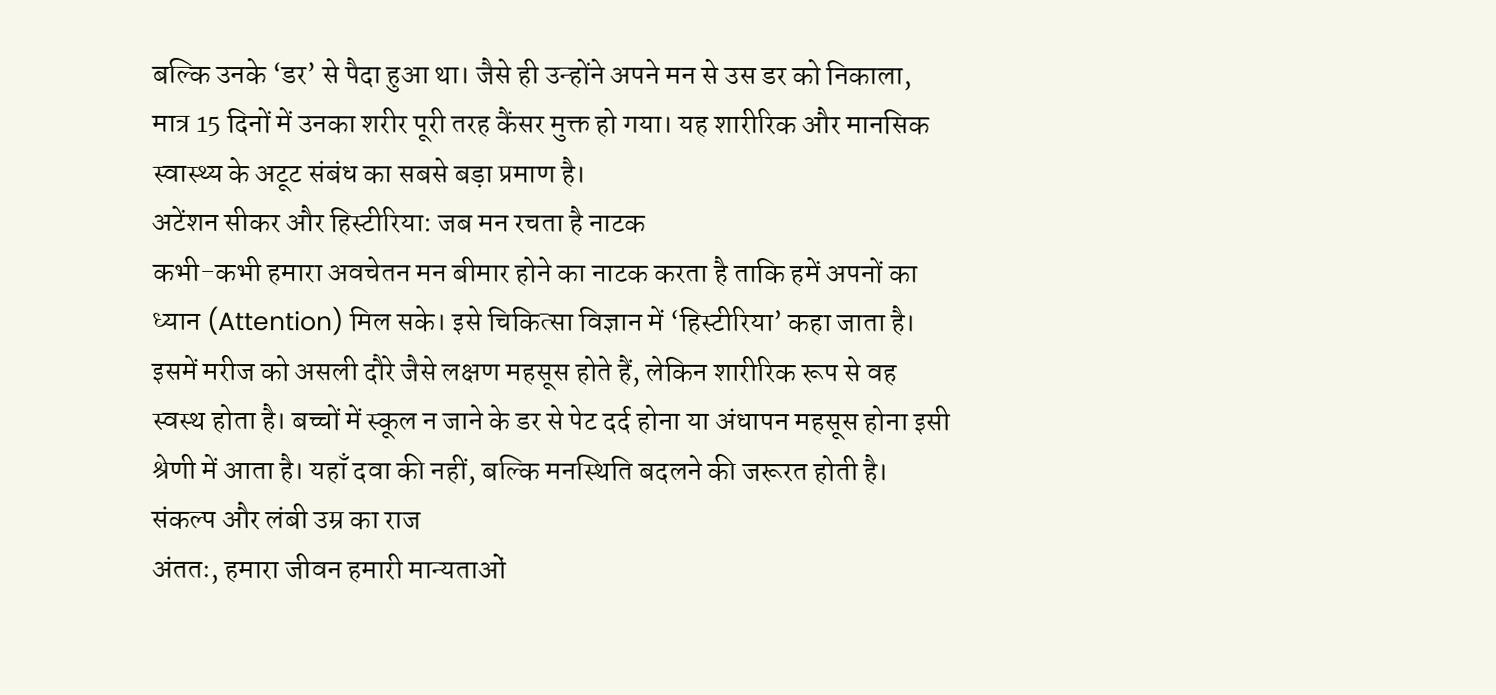बल्कि उनके ‘डर’ से पैदा हुआ था। जैसे ही उन्होंने अपने मन से उस डर को निकाला, मात्र 15 दिनों में उनका शरीर पूरी तरह कैंसर मुक्त हो गया। यह शारीरिक और मानसिक स्वास्थ्य के अटूट संबंध का सबसे बड़ा प्रमाण है।
अटेंशन सीकर और हिस्टीरिया: जब मन रचता है नाटक
कभी-कभी हमारा अवचेतन मन बीमार होने का नाटक करता है ताकि हमें अपनों का ध्यान (Attention) मिल सके। इसे चिकित्सा विज्ञान में ‘हिस्टीरिया’ कहा जाता है। इसमें मरीज को असली दौरे जैसे लक्षण महसूस होते हैं, लेकिन शारीरिक रूप से वह स्वस्थ होता है। बच्चों में स्कूल न जाने के डर से पेट दर्द होना या अंधापन महसूस होना इसी श्रेणी में आता है। यहाँ दवा की नहीं, बल्कि मनस्थिति बदलने की जरूरत होती है।
संकल्प और लंबी उम्र का राज
अंततः, हमारा जीवन हमारी मान्यताओं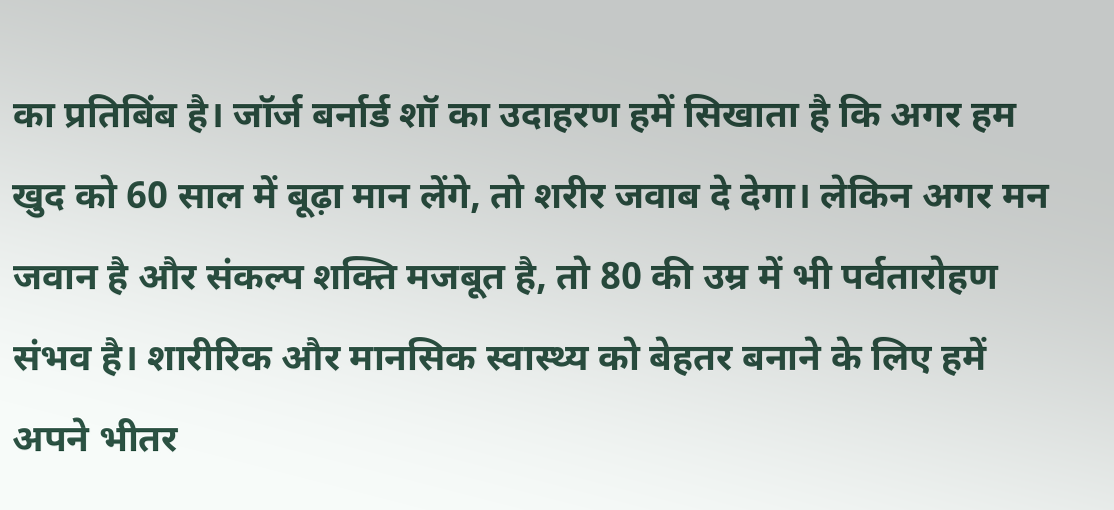का प्रतिबिंब है। जॉर्ज बर्नार्ड शॉ का उदाहरण हमें सिखाता है कि अगर हम खुद को 60 साल में बूढ़ा मान लेंगे, तो शरीर जवाब दे देगा। लेकिन अगर मन जवान है और संकल्प शक्ति मजबूत है, तो 80 की उम्र में भी पर्वतारोहण संभव है। शारीरिक और मानसिक स्वास्थ्य को बेहतर बनाने के लिए हमें अपने भीतर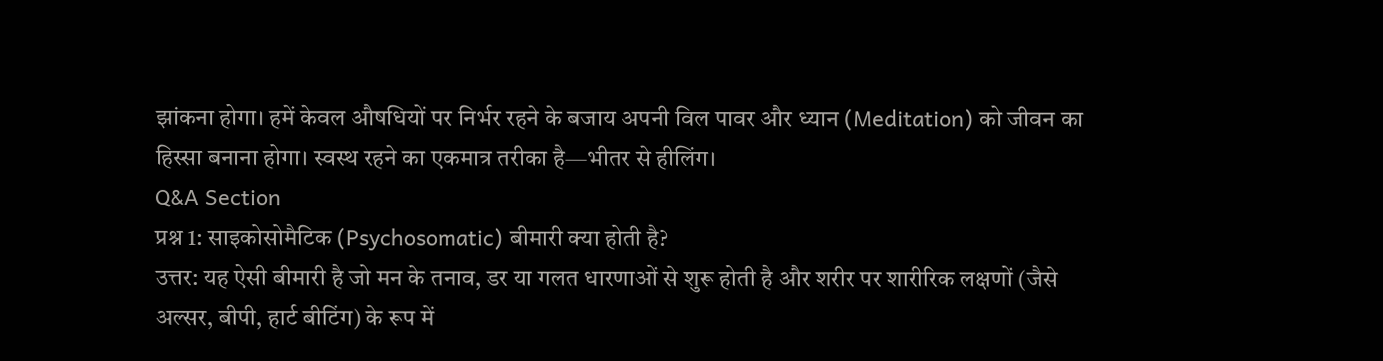झांकना होगा। हमें केवल औषधियों पर निर्भर रहने के बजाय अपनी विल पावर और ध्यान (Meditation) को जीवन का हिस्सा बनाना होगा। स्वस्थ रहने का एकमात्र तरीका है—भीतर से हीलिंग।
Q&A Section
प्रश्न 1: साइकोसोमैटिक (Psychosomatic) बीमारी क्या होती है?
उत्तर: यह ऐसी बीमारी है जो मन के तनाव, डर या गलत धारणाओं से शुरू होती है और शरीर पर शारीरिक लक्षणों (जैसे अल्सर, बीपी, हार्ट बीटिंग) के रूप में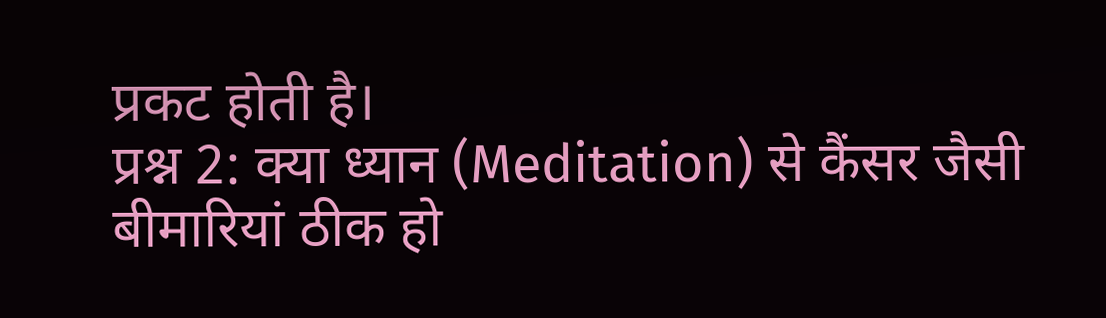प्रकट होती है।
प्रश्न 2: क्या ध्यान (Meditation) से कैंसर जैसी बीमारियां ठीक हो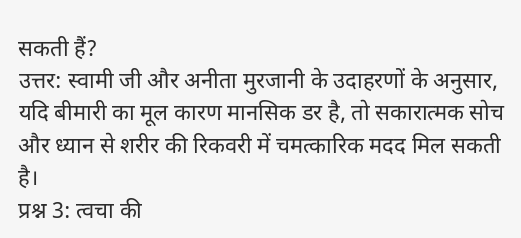सकती हैं?
उत्तर: स्वामी जी और अनीता मुरजानी के उदाहरणों के अनुसार, यदि बीमारी का मूल कारण मानसिक डर है, तो सकारात्मक सोच और ध्यान से शरीर की रिकवरी में चमत्कारिक मदद मिल सकती है।
प्रश्न 3: त्वचा की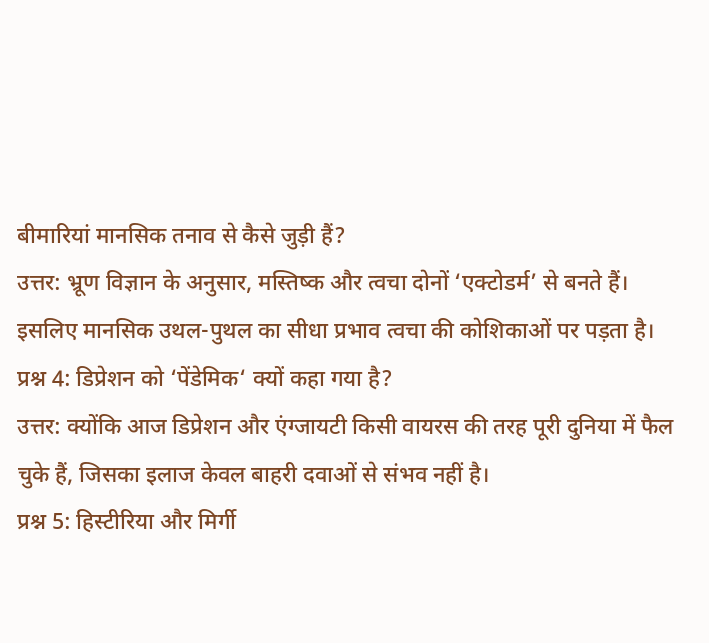बीमारियां मानसिक तनाव से कैसे जुड़ी हैं?
उत्तर: भ्रूण विज्ञान के अनुसार, मस्तिष्क और त्वचा दोनों ‘एक्टोडर्म’ से बनते हैं। इसलिए मानसिक उथल-पुथल का सीधा प्रभाव त्वचा की कोशिकाओं पर पड़ता है।
प्रश्न 4: डिप्रेशन को ‘पेंडेमिक‘ क्यों कहा गया है?
उत्तर: क्योंकि आज डिप्रेशन और एंग्जायटी किसी वायरस की तरह पूरी दुनिया में फैल चुके हैं, जिसका इलाज केवल बाहरी दवाओं से संभव नहीं है।
प्रश्न 5: हिस्टीरिया और मिर्गी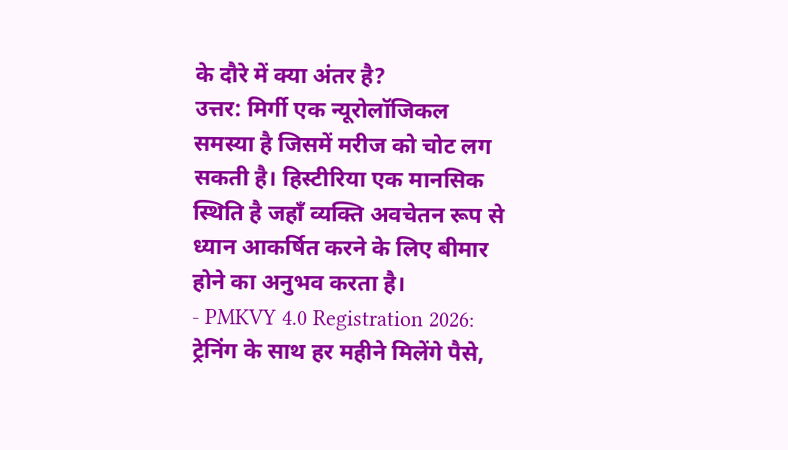के दौरे में क्या अंतर है?
उत्तर: मिर्गी एक न्यूरोलॉजिकल समस्या है जिसमें मरीज को चोट लग सकती है। हिस्टीरिया एक मानसिक स्थिति है जहाँ व्यक्ति अवचेतन रूप से ध्यान आकर्षित करने के लिए बीमार होने का अनुभव करता है।
- PMKVY 4.0 Registration 2026: ट्रेनिंग के साथ हर महीने मिलेंगे पैसे,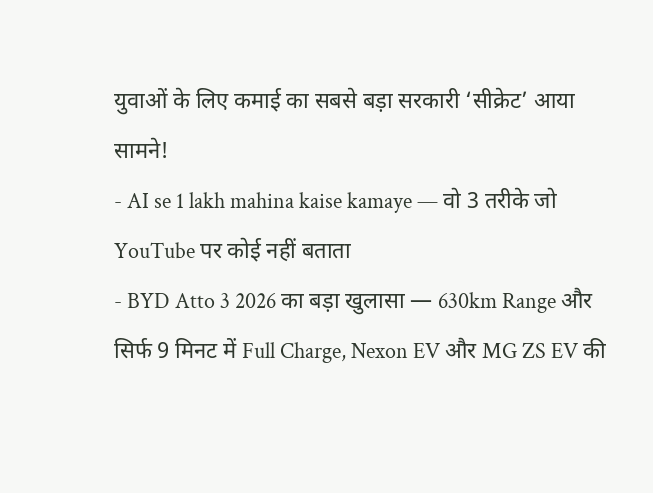युवाओं के लिए कमाई का सबसे बड़ा सरकारी ‘सीक्रेट’ आया सामने!
- AI se 1 lakh mahina kaise kamaye — वो 3 तरीके जो YouTube पर कोई नहीं बताता
- BYD Atto 3 2026 का बड़ा खुलासा — 630km Range और सिर्फ 9 मिनट में Full Charge, Nexon EV और MG ZS EV की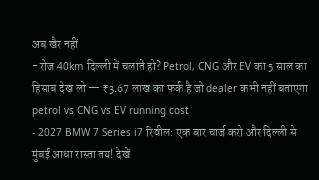अब खैर नहीं
- रोज 40km दिल्ली में चलाते हो? Petrol, CNG और EV का 5 साल का हिसाब देख लो — ₹3.67 लाख का फर्क है जो dealer कभी नहीं बताएगा petrol vs CNG vs EV running cost
- 2027 BMW 7 Series i7 रिवील: एक बार चार्ज करो और दिल्ली से मुंबई आधा रास्ता तय! देखें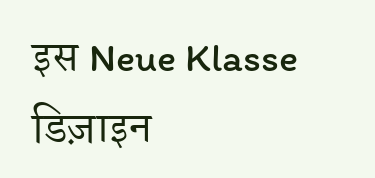इस Neue Klasse डिज़ाइन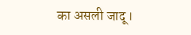का असली जादू।